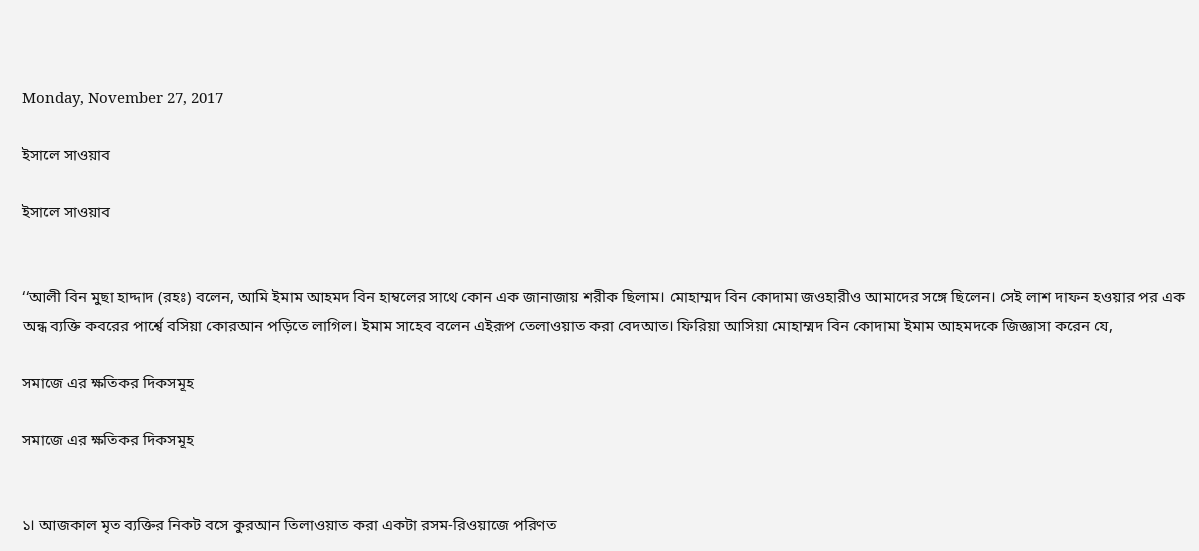Monday, November 27, 2017

ইসালে সাওয়াব

ইসালে সাওয়াব


‘‘আলী বিন মুছা হাদ্দাদ (রহঃ) বলেন, আমি ইমাম আহমদ বিন হাম্বলের সাথে কোন এক জানাজায় শরীক ছিলাম। মোহাম্মদ বিন কোদামা জওহারীও আমাদের সঙ্গে ছিলেন। সেই লাশ দাফন হওয়ার পর এক অন্ধ ব্যক্তি কবরের পার্শ্বে বসিয়া কোরআন পড়িতে লাগিল। ইমাম সাহেব বলেন এইরূপ তেলাওয়াত করা বেদআত। ফিরিয়া আসিয়া মোহাম্মদ বিন কোদামা ইমাম আহমদকে জিজ্ঞাসা করেন যে,

সমাজে এর ক্ষতিকর দিকসমূহ

সমাজে এর ক্ষতিকর দিকসমূহ


১। আজকাল মৃত ব্যক্তির নিকট বসে কুরআন তিলাওয়াত করা একটা রসম-রিওয়াজে পরিণত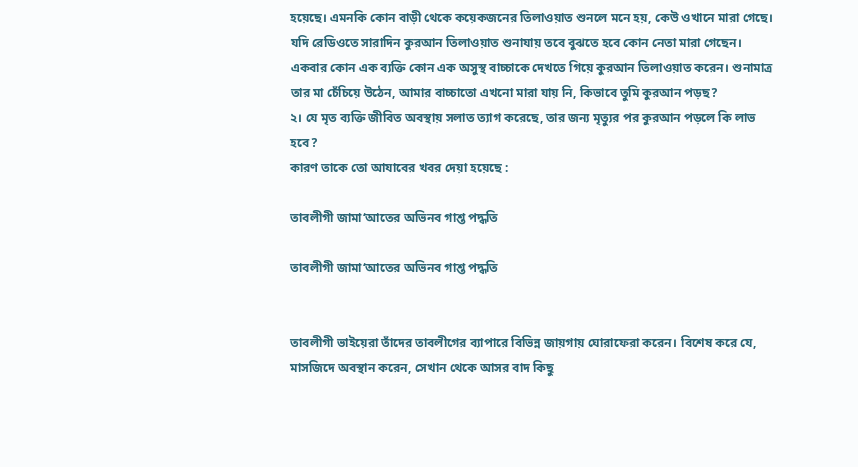হয়েছে। এমনকি কোন বাড়ী থেকে কয়েকজনের তিলাওয়াত শুনলে মনে হয়, কেউ ওখানে মারা গেছে। যদি রেডিওতে সারাদিন কুরআন তিলাওয়াত শুনাযায় তবে বুঝতে হবে কোন নেতা মারা গেছেন। একবার কোন এক ব্যক্তি কোন এক অসুস্থ বাচ্চাকে দেখতে গিয়ে কুরআন তিলাওয়াত করেন। শুনামাত্র তার মা চেঁচিয়ে উঠেন, আমার বাচ্চাতো এখনো মারা যায় নি, কিভাবে তুমি কুরআন পড়ছ?
২। যে মৃত ব্যক্তি জীবিত অবস্থায় সলাত ত্যাগ করেছে, তার জন্য মৃত্যুর পর কুরআন পড়লে কি লাভ হবে?
কারণ তাকে তো আযাবের খবর দেয়া হয়েছে :

তাবলীগী জামা‘আতের অভিনব গাশ্ত পদ্ধতি

তাবলীগী জামা‘আতের অভিনব গাশ্ত পদ্ধতি


তাবলীগী ভাইয়েরা তাঁদের তাবলীগের ব্যাপারে বিভিন্ন জায়গায় ঘোরাফেরা করেন। বিশেষ করে যে, মাসজিদে অবস্থান করেন, সেখান থেকে আসর বাদ কিছু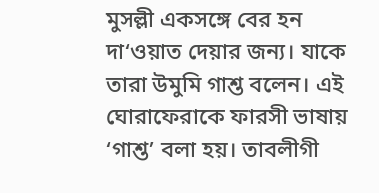মুসল্লী একসঙ্গে বের হন দা‘ওয়াত দেয়ার জন্য। যাকে তারা উমুমি গাশ্ত বলেন। এই ঘোরাফেরাকে ফারসী ভাষায় ‘গাশ্ত’ বলা হয়। তাবলীগী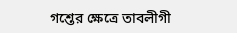গশ্তের ক্ষেত্রে তাবলীগী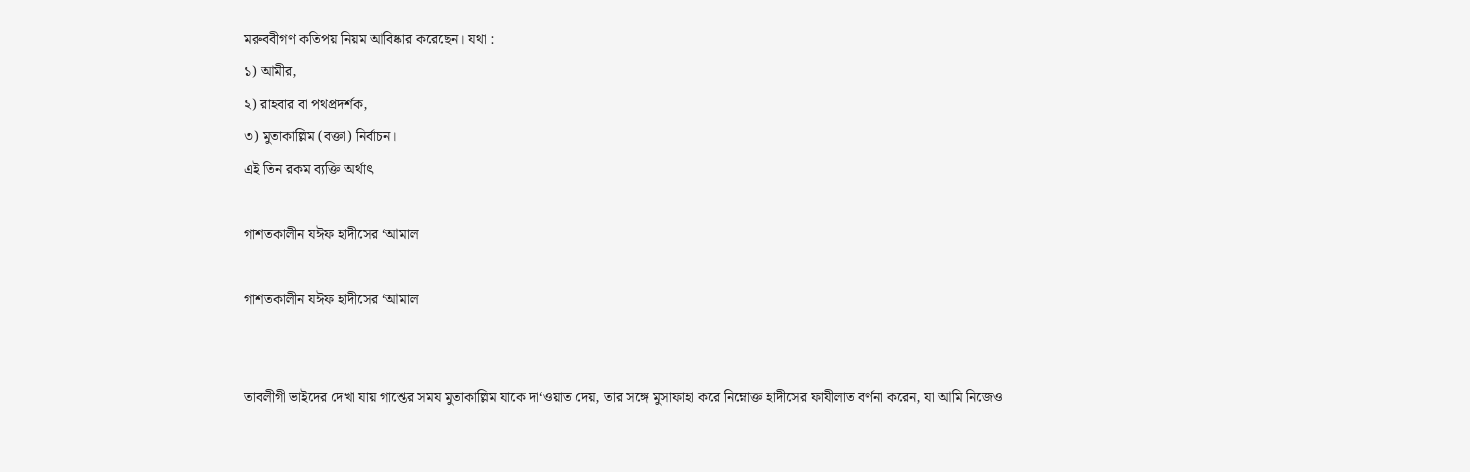মরুববীগণ কতিপয় নিয়ম আবিষ্কার করেছেন। যথা :
১) আমীর,
২) রাহবার বা পথপ্রদর্শক,
৩) মুতাকাল্লিম (বক্তা) নির্বাচন।
এই তিন রকম ব্যক্তি অর্থাৎ

গাশতকালীন যঈফ হাদীসের ‘আমাল

গাশতকালীন যঈফ হাদীসের ‘আমাল


তাবলীগী ভাইদের দেখা যায় গাশ্তের সময মুতাকাল্লিম যাকে দা‘ওয়াত দেয়, তার সঙ্গে মুসাফাহা করে নিম্নোক্ত হাদীসের ফাযীলাত বর্ণনা করেন, যা আমি নিজেও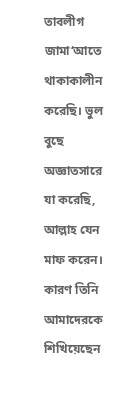তাবলীগ জামা‘আতে থাকাকালীন করেছি। ভুল বুছে অজ্ঞাতসারে যা করেছি, আল্লাহ যেন মাফ করেন। কারণ তিনি আমাদেরকে শিখিয়েছেন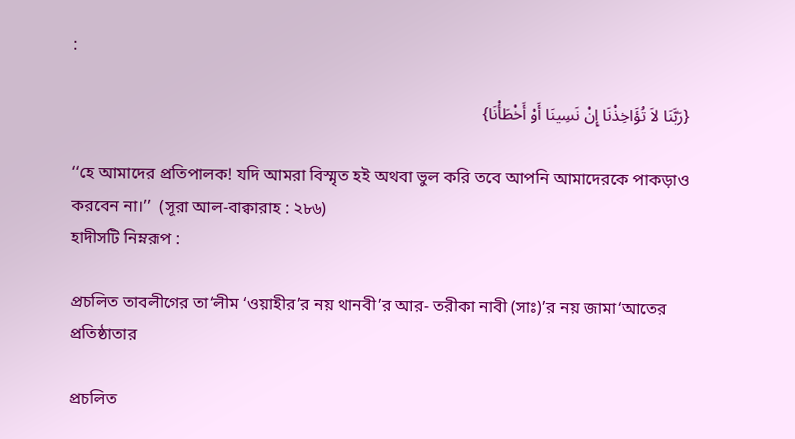:

{رَبَّنَا لاَ تُؤَاخِذْنَا إِنْ نَسِينَا أَوْ أَخْطَأْنَا}

‘‘হে আমাদের প্রতিপালক! যদি আমরা বিস্মৃত হই অথবা ভুল করি তবে আপনি আমাদেরকে পাকড়াও করবেন না।’’  (সূরা আল-বাক্বারাহ : ২৮৬)
হাদীসটি নিম্নরূপ :

প্রচলিত তাবলীগের তা‘লীম ‘ওয়াহীর’র নয় থানবী’র আর- তরীকা নাবী (সাঃ)’র নয় জামা‘আতের প্রতিষ্ঠাতার

প্রচলিত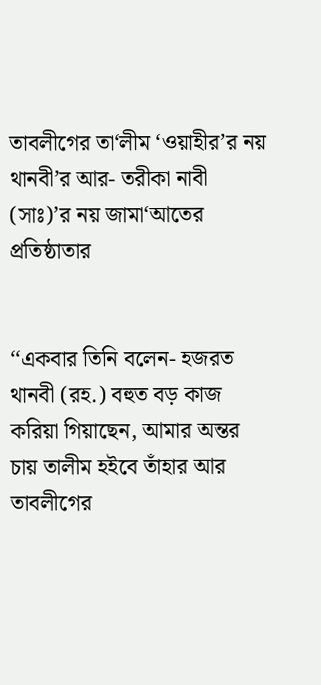তাবলীগের তা‘লীম ‘ওয়াহীর’র নয় থানবী’র আর- তরীকা নাবী (সাঃ)’র নয় জামা‘আতের প্রতিষ্ঠাতার


‘‘একবার তিনি বলেন- হজরত থানবী (রহ.) বহুত বড় কাজ করিয়া গিয়াছেন, আমার অন্তর চায় তালীম হইবে তাঁহার আর তাবলীগের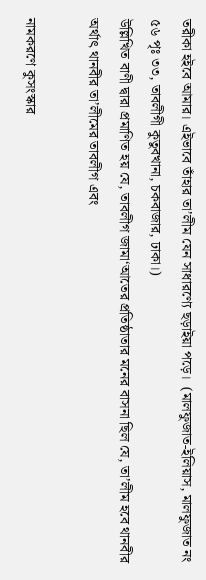তরীকা হইবে আমার। এইভাবে তাঁহার তা’লীম যেন সাধারণ্যে ছড়াইয়া পড়ে।  (মালফুজাত-ইলিয়াস, মালফুজাত নং ৫৬ পৃঃ ৩৩, তাবলীগী কুতুবখানা, চকবাজার, ঢাকা।)
উল্লিখিত বাণী দ্বারা প্রমাণিত হয় যে, তাবলীগ জামা‘আতের প্রতিষ্ঠাতার মনের বাসনা ছিল যে, তা’লীম হবে থানবীর অর্থাৎ থানবীর তা’লীমের তাবলীগ এবং

নামকরণে কুসংস্কার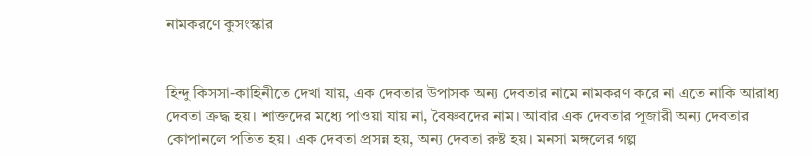নামকরণে কুসংস্কার


হিন্দু কিসসা-কাহিনীতে দেখা যায়, এক দেবতার উপাসক অন্য দেবতার নামে নামকরণ করে না এতে নাকি আরাধ্য দেবতা ক্রদ্ধ হয়। শাক্তদের মধ্যে পাওয়া যায় না, বৈষ্ণবদের নাম। আবার এক দেবতার পূজারী অন্য দেবতার কোপানলে পতিত হয়। এক দেবতা প্রসন্ন হয়, অন্য দেবতা রুষ্ট হয়। মনসা মঙ্গলের গল্প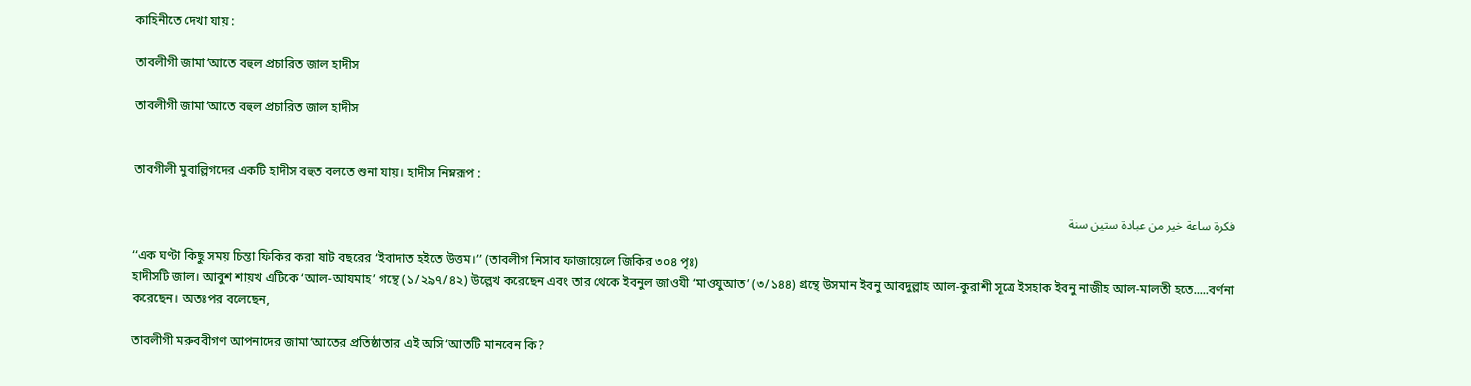কাহিনীতে দেখা যায় :

তাবলীগী জামা‘আতে বহুল প্রচারিত জাল হাদীস

তাবলীগী জামা‘আতে বহুল প্রচারিত জাল হাদীস


তাবগীলী মুবাল্লিগদের একটি হাদীস বহুত বলতে শুনা যায়। হাদীস নিম্নরূপ :

فكرة ساعة خير من عبادة ستين سنة

‘‘এক ঘণ্টা কিছু সময় চিন্তা ফিকির করা ষাট বছরের ‘ইবাদাত হইতে উত্তম।’’ (তাবলীগ নিসাব ফাজায়েলে জিকির ৩০৪ পৃঃ)
হাদীসটি জাল। আবুশ শায়খ এটিকে ‘আল-আযমাহ’ গন্থে (১/২৯৭/৪২) উল্লেখ করেছেন এবং তার থেকে ইবনুল জাওযী ‘মাওযুআত’ (৩/১৪৪) গ্রন্থে উসমান ইবনু আবদুল্লাহ আল-কুরাশী সূত্রে ইসহাক ইবনু নাজীহ আল-মালতী হতে.....বর্ণনা করেছেন। অতঃপর বলেছেন,

তাবলীগী মরুববীগণ আপনাদের জামা‘আতের প্রতিষ্ঠাতার এই অসি‘আতটি মানবেন কি?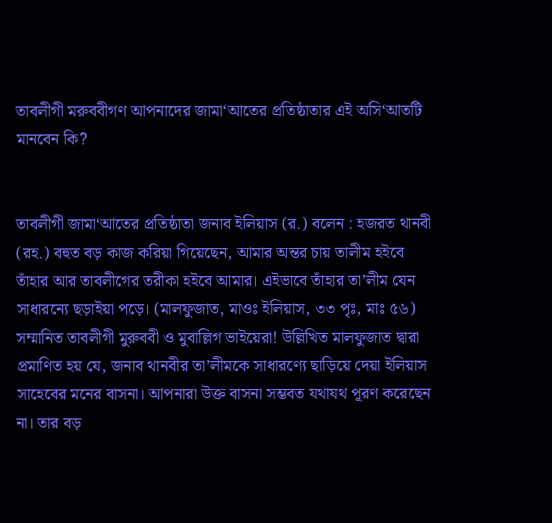তাবলীগী মরুববীগণ আপনাদের জামা‘আতের প্রতিষ্ঠাতার এই অসি‘আতটি মানবেন কি?


তাবলীগী জামা‘আতের প্রতিষ্ঠাতা জনাব ইলিয়াস (র.) বলেন : হজরত থানবী (রহ.) বহুত বড় কাজ করিয়া গিয়েছেন, আমার অন্তর চায় তালীম হইবে তাঁহার আর তাবলীগের তরীকা হইবে আমার। এইভাবে তাঁহার তা’লীম যেন সাধারন্যে ছড়াইয়া পড়ে। (মালফুজাত, মাওঃ ইলিয়াস, ৩৩ পৃঃ, মাঃ ৫৬)
সম্মানিত তাবলীগী মুরুববী ও মুবাল্লিগ ভাইয়েরা! উল্লিখিত মালফুজাত দ্বারা প্রমাণিত হয় যে, জনাব থানবীর তা’লীমকে সাধারণ্যে ছাড়িয়ে দেয়া ইলিয়াস সাহেবের মনের বাসনা। আপনারা উক্ত বাসনা সম্ভবত যথাযথ পূরণ করেছেন না। তার বড়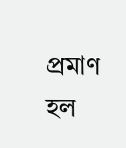প্রমাণ হল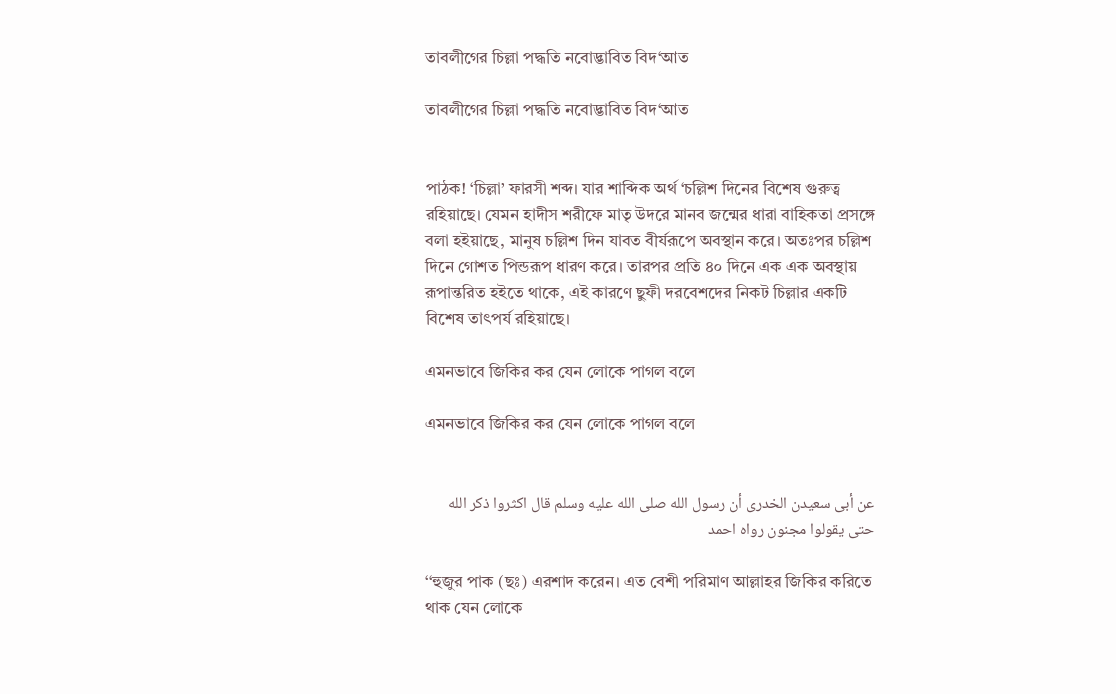তাবলীগের চিল্লা পদ্ধতি নবোদ্ভাবিত বিদ‘আত

তাবলীগের চিল্লা পদ্ধতি নবোদ্ভাবিত বিদ‘আত


পাঠক! ‘চিল্লা’ ফারসী শব্দ। যার শাব্দিক অর্থ ‘চল্লিশ দিনের বিশেষ গুরুত্ব রহিয়াছে। যেমন হাদীস শরীফে মাতৃ উদরে মানব জন্মের ধারা বাহিকতা প্রসঙ্গে বলা হইয়াছে, মানুষ চল্লিশ দিন যাবত বীর্যরূপে অবস্থান করে। অতঃপর চল্লিশ দিনে গোশত পিন্ডরূপ ধারণ করে। তারপর প্রতি ৪০ দিনে এক এক অবস্থায় রূপান্তরিত হইতে থাকে, এই কারণে ছুফী দরবেশদের নিকট চিল্লার একটি বিশেষ তাৎপর্য রহিয়াছে।

এমনভাবে জিকির কর যেন লোকে পাগল বলে

এমনভাবে জিকির কর যেন লোকে পাগল বলে


عن أبى سعيدن الخدرى أن رسول الله صلى الله عليه وسلم قال اكثروا ذكر الله حتى يقولوا مجنون رواه احمد

‘‘হুজুর পাক (ছঃ) এরশাদ করেন। এত বেশী পরিমাণ আল্লাহর জিকির করিতে থাক যেন লোকে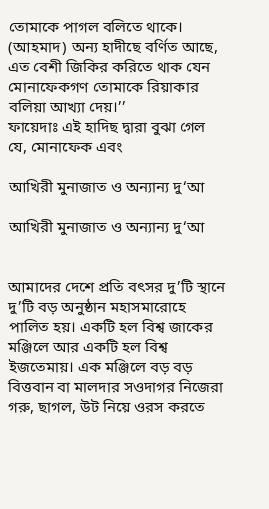তোমাকে পাগল বলিতে থাকে। (আহমাদ) অন্য হাদীছে বর্ণিত আছে, এত বেশী জিকির করিতে থাক যেন মোনাফেকগণ তোমাকে রিয়াকার বলিয়া আখ্যা দেয়।’’
ফায়েদাঃ এই হাদিছ দ্বারা বুঝা গেল যে, মোনাফেক এবং

আখিরী মুনাজাত ও অন্যান্য দু‘আ

আখিরী মুনাজাত ও অন্যান্য দু‘আ


আমাদের দেশে প্রতি বৎসর দু’টি স্থানে দু’টি বড় অনুষ্ঠান মহাসমারোহে পালিত হয়। একটি হল বিশ্ব জাকের মঞ্জিলে আর একটি হল বিশ্ব ইজতেমায়। এক মঞ্জিলে বড় বড় বিত্তবান বা মালদার সওদাগর নিজেরা গরু, ছাগল, উট নিয়ে ওরস করতে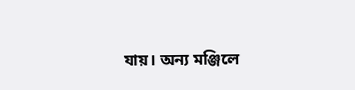যায়। অন্য মঞ্জিলে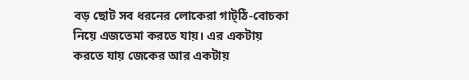বড় ছোট সব ধরনের লোকেরা গাট্ঠি-বোচকা নিয়ে এজতেমা করতে যায়। এর একটায় করতে যায় জেকের আর একটায়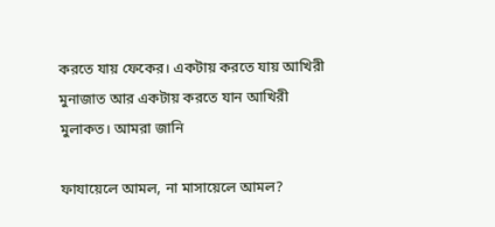করতে যায় ফেকের। একটায় করতে যায় আখিরী মুনাজাত আর একটায় করতে যান আখিরী মুলাকত। আমরা জানি

ফাযায়েলে আমল, না মাসায়েলে আমল?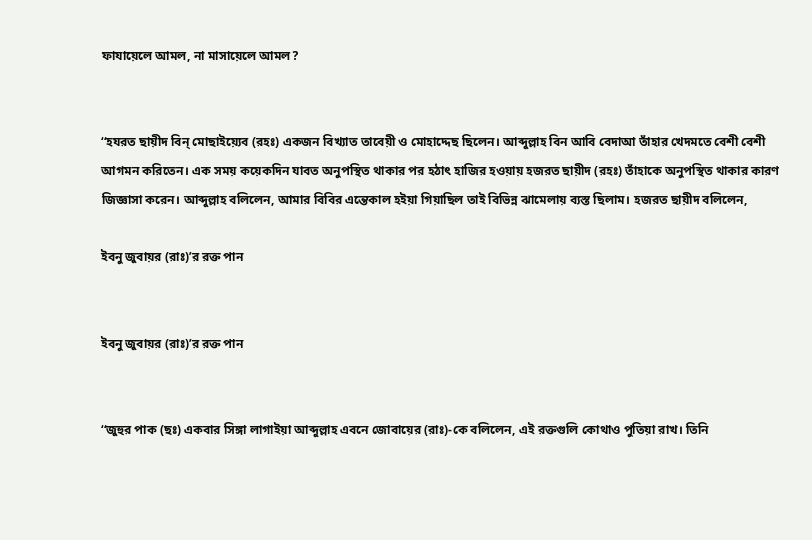ফাযায়েলে আমল, না মাসায়েলে আমল?


‘‘হযরত ছায়ীদ বিন্ মোছাইয়্যেব (রহঃ) একজন বিখ্যাত তাবেয়ী ও মোহাদ্দেছ ছিলেন। আব্দুল্লাহ বিন আবি বেদাআ তাঁহার খেদমতে বেশী বেশী আগমন করিতেন। এক সময় কয়েকদিন যাবত অনুপস্থিত থাকার পর হঠাৎ হাজির হওয়ায় হজরত ছায়ীদ (রহঃ) তাঁহাকে অনুপস্থিত থাকার কারণ জিজ্ঞাসা করেন। আব্দুল্লাহ বলিলেন, আমার বিবির এন্তেকাল হইয়া গিয়াছিল তাই বিভিন্ন ঝামেলায় ব্যস্ত ছিলাম। হজরত ছায়ীদ বলিলেন,

ইবনু জুবায়র (রাঃ)’র রক্ত পান


ইবনু জুবায়র (রাঃ)’র রক্ত পান


‘‘জুহুর পাক (ছঃ) একবার সিঙ্গা লাগাইয়া আব্দুল্লাহ এবনে জোবায়ের (রাঃ)-কে বলিলেন, এই রক্তগুলি কোথাও পুতিয়া রাখ। তিনি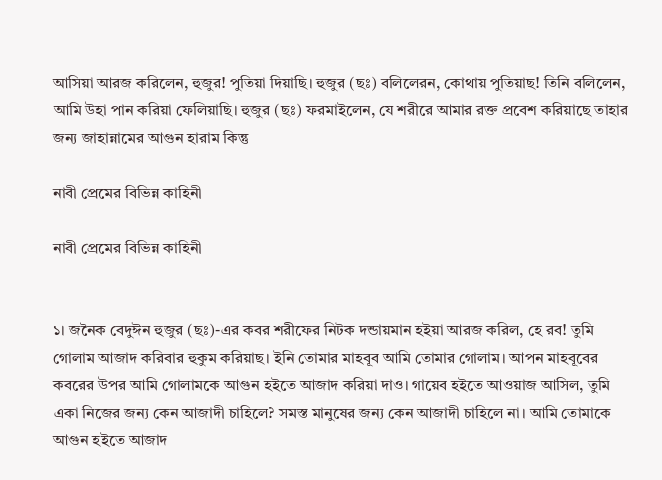আসিয়া আরজ করিলেন, হুজুর! পুতিয়া দিয়াছি। হুজুর (ছঃ) বলিলেরন, কোথায় পুতিয়াছ! তিনি বলিলেন, আমি উহা পান করিয়া ফেলিয়াছি। হুজুর (ছঃ) ফরমাইলেন, যে শরীরে আমার রক্ত প্রবেশ করিয়াছে তাহার জন্য জাহান্নামের আগুন হারাম কিন্তু

নাবী প্রেমের বিভিন্ন কাহিনী

নাবী প্রেমের বিভিন্ন কাহিনী


১। জনৈক বেদুঈন হুজুর (ছঃ)-এর কবর শরীফের নিটক দন্ডায়মান হইয়া আরজ করিল, হে রব! তুমি গোলাম আজাদ করিবার হুকুম করিয়াছ। ইনি তোমার মাহবূব আমি তোমার গোলাম। আপন মাহবূবের কবরের উপর আমি গোলামকে আগুন হইতে আজাদ করিয়া দাও। গায়েব হইতে আওয়াজ আসিল, তুমি একা নিজের জন্য কেন আজাদী চাহিলে? সমস্ত মানুষের জন্য কেন আজাদী চাহিলে না। আমি তোমাকে আগুন হইতে আজাদ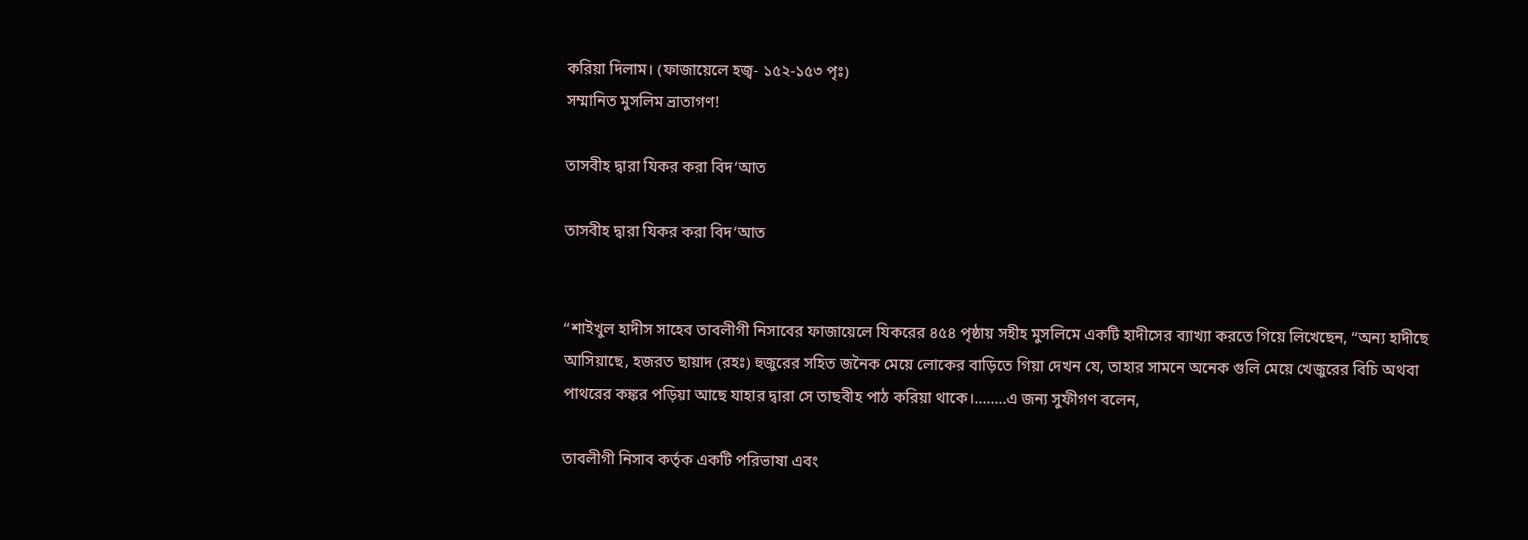করিয়া দিলাম। (ফাজায়েলে হজ্ব- ১৫২-১৫৩ পৃঃ)
সম্মানিত মুসলিম ভ্রাতাগণ!

তাসবীহ দ্বারা যিকর করা বিদ‘আত

তাসবীহ দ্বারা যিকর করা বিদ‘আত


‘‘শাইখুল হাদীস সাহেব তাবলীগী নিসাবের ফাজায়েলে যিকরের ৪৫৪ পৃষ্ঠায় সহীহ মুসলিমে একটি হাদীসের ব্যাখ্যা করতে গিয়ে লিখেছেন, ‘‘অন্য হাদীছে আসিয়াছে, হজরত ছায়াদ (রহঃ) হুজুরের সহিত জনৈক মেয়ে লোকের বাড়িতে গিয়া দেখন যে, তাহার সামনে অনেক গুলি মেয়ে খেজুরের বিচি অথবা পাথরের কঙ্কর পড়িয়া আছে যাহার দ্বারা সে তাছবীহ পাঠ করিয়া থাকে।........এ জন্য সুফীগণ বলেন,

তাবলীগী নিসাব কর্তৃক একটি পরিভাষা এবং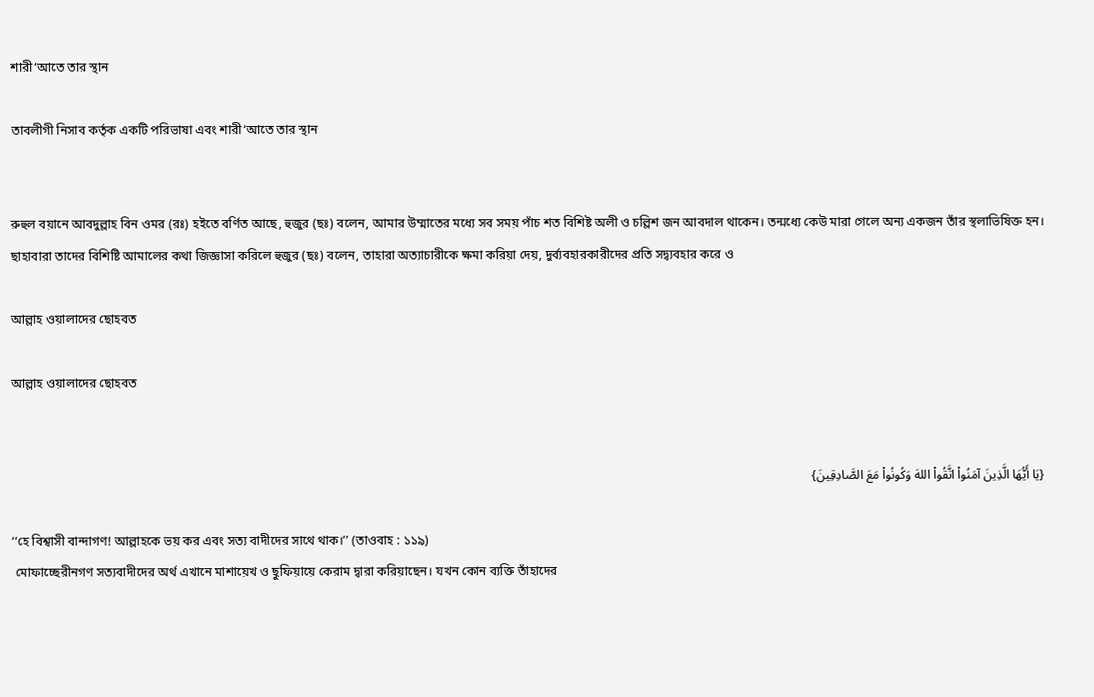শারী‘আতে তার স্থান

তাবলীগী নিসাব কর্তৃক একটি পরিভাষা এবং শারী‘আতে তার স্থান


রুহুল বয়ানে আবদুল্লাহ বিন ওমর (রঃ) হইতে বর্ণিত আছে, হুজুর (ছঃ) বলেন, আমার উম্মাতের মধ্যে সব সময় পাঁচ শত বিশিষ্ট অলী ও চল্লিশ জন আবদাল থাকেন। তন্মধ্যে কেউ মারা গেলে অন্য একজন তাঁর স্থলাভিষিক্ত হন। ছাহাবারা তাদের বিশিষ্টি আমালের কথা জিজ্ঞাসা করিলে হুজুর (ছঃ) বলেন, তাহারা অত্যাচারীকে ক্ষমা করিয়া দেয়, দুর্ব্যবহারকারীদের প্রতি সদ্ব্যবহার করে ও

আল্লাহ ওয়ালাদের ছোহবত

আল্লাহ ওয়ালাদের ছোহবত


{يَا أَيُّهَا الَّذِينَ آمَنُواْ اتَّقُواْ اللهَ وَكُونُواْ مَعَ الصَّادِقِينَ}

‘‘হে বিশ্বাসী বান্দাগণ! আল্লাহকে ভয় কর এবং সত্য বাদীদের সাথে থাক।’’ (তাওবাহ : ১১৯)
 মোফাচ্ছেরীনগণ সত্যবাদীদের অর্থ এখানে মাশায়েখ ও ছুফিয়ায়ে কেরাম দ্বারা করিয়াছেন। যখন কোন ব্যক্তি তাঁহাদের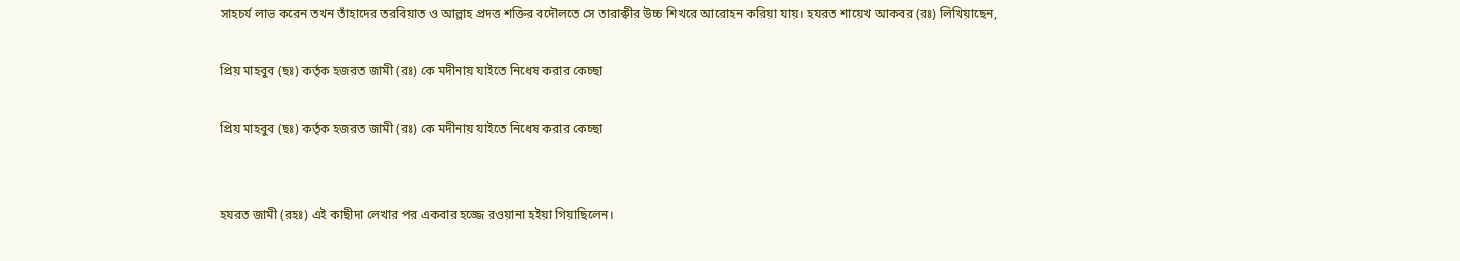সাহচর্য লাভ করেন তখন তাঁহাদের তরবিয়াত ও আল্লাহ প্রদত্ত শক্তির বদৌলতে সে তারাক্বীর উচ্চ শিখরে আরোহন করিয়া যায়। হযরত শায়েখ আকবর (রঃ) লিখিয়াছেন,

প্রিয় মাহবুব (ছঃ) কর্তৃক হজরত জামী (রঃ) কে মদীনায় যাইতে নিধেষ করার কেচ্ছা

প্রিয় মাহবুব (ছঃ) কর্তৃক হজরত জামী (রঃ) কে মদীনায় যাইতে নিধেষ করার কেচ্ছা


হযরত জামী (রহঃ) এই কাছীদা লেখার পর একবার হজ্জে রওয়ানা হইয়া গিয়াছিলেন।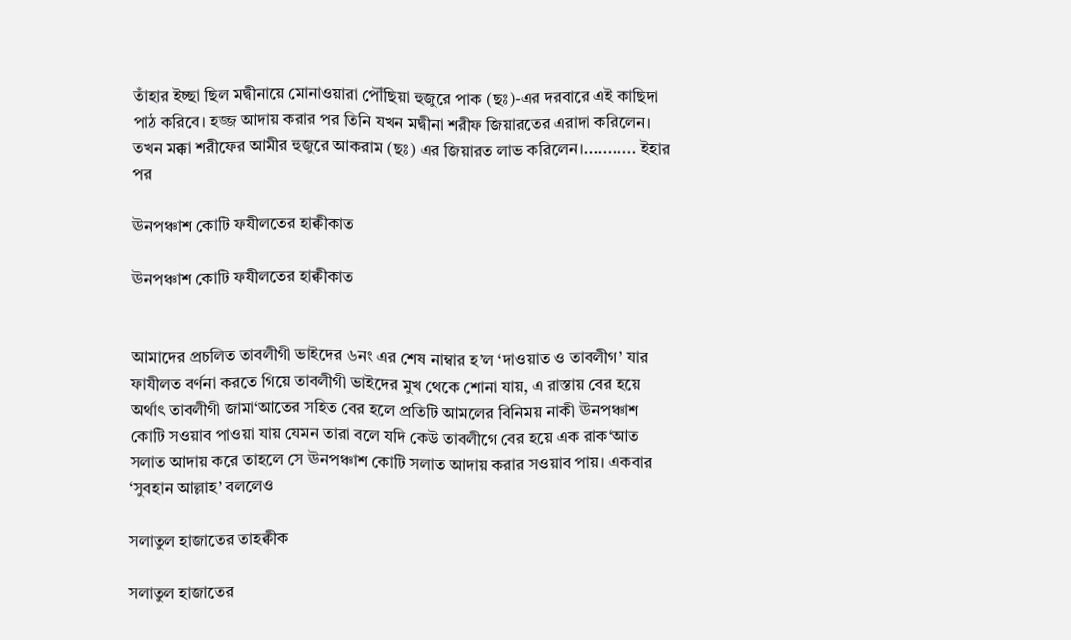তাঁহার ইচ্ছা ছিল মদ্বীনায়ে মোনাওয়ারা পৌঁছিয়া হুজুরে পাক (ছঃ)-এর দরবারে এই কাছিদা পাঠ করিবে। হজ্জ আদায় করার পর তিনি যখন মদ্বীনা শরীফ জিয়ারতের এরাদা করিলেন। তখন মক্কা শরীফের আমীর হুজুরে আকরাম (ছঃ) এর জিয়ারত লাভ করিলেন।........... ইহার পর

ঊনপঞ্চাশ কোটি ফযীলতের হাক্বীকাত

ঊনপঞ্চাশ কোটি ফযীলতের হাক্বীকাত


আমাদের প্রচলিত তাবলীগী ভাইদের ৬নং এর শেষ নাম্বার হ’ল ‘দাওয়াত ও তাবলীগ’ যার ফাযীলত বর্ণনা করতে গিয়ে তাবলীগী ভাইদের মুখ থেকে শোনা যায়, এ রাস্তায় বের হয়ে অর্থাৎ তাবলীগী জামা‘আতের সহিত বের হলে প্রতিটি আমলের বিনিময় নাকী ঊনপঞ্চাশ কোটি সওয়াব পাওয়া যায় যেমন তারা বলে যদি কেউ তাবলীগে বের হয়ে এক রাক‘আত সলাত আদায় করে তাহলে সে ঊনপঞ্চাশ কোটি সলাত আদায় করার সওয়াব পায়। একবার ‘সুবহান আল্লাহ’ বললেও

সলাতুল হাজাতের তাহক্বীক

সলাতুল হাজাতের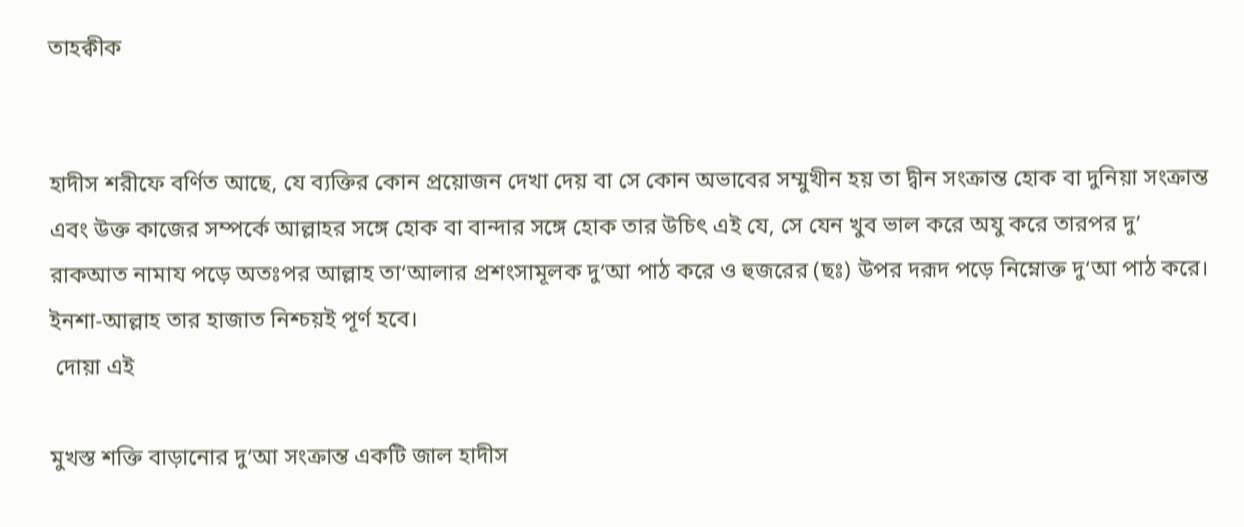তাহক্বীক


হাদীস শরীফে বর্ণিত আছে, যে ব্যক্তির কোন প্রয়োজন দেখা দেয় বা সে কোন অভাবের সম্মুখীন হয় তা দ্বীন সংক্রান্ত হোক বা দুনিয়া সংক্রান্ত এবং উক্ত কাজের সম্পর্কে আল্লাহর সঙ্গে হোক বা বান্দার সঙ্গে হোক তার উচিৎ এই যে, সে যেন খুব ভাল করে অযু করে তারপর দু’ রাকআত নামায পড়ে অতঃপর আল্লাহ তা‘আলার প্রশংসামূলক দু‘আ পাঠ করে ও হুজরের (ছঃ) উপর দরূদ পড়ে নিম্নোক্ত দু‘আ পাঠ করে। ইনশা-আল্লাহ তার হাজাত নিশ্চয়ই পূর্ণ হবে।
 দোয়া এই

মুখস্ত শক্তি বাড়ানোর দু‘আ সংক্রান্ত একটি জাল হাদীস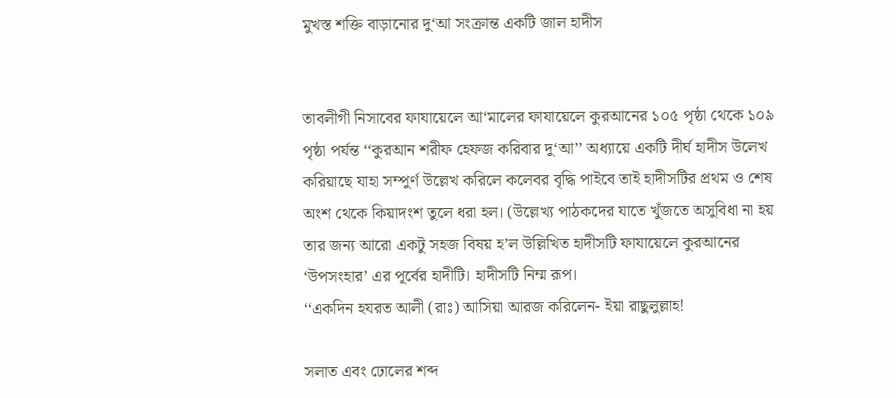মুখস্ত শক্তি বাড়ানোর দু‘আ সংক্রান্ত একটি জাল হাদীস


তাবলীগী নিসাবের ফাযায়েলে আ‘মালের ফাযায়েলে কুরআনের ১০৫ পৃষ্ঠা থেকে ১০৯ পৃষ্ঠা পর্যন্ত ‘‘কুরআন শরীফ হেফজ করিবার দু‘আ’’ অধ্যায়ে একটি দীর্ঘ হাদীস উলেখ করিয়াছে যাহা সম্পুর্ণ উল্লেখ করিলে কলেবর বৃদ্ধি পাইবে তাই হাদীসটির প্রথম ও শেষ অংশ থেকে কিয়াদংশ তুলে ধরা হল। (উল্লেখ্য পাঠকদের যাতে খুঁজতে অসুবিধা না হয় তার জন্য আরো একটু সহজ বিষয় হ’ল উল্লিখিত হাদীসটি ফাযায়েলে কুরআনের ‘উপসংহার’ এর পূর্বের হাদীটি। হাদীসটি নিম্ম রূপ।
‘‘একদিন হযরত আলী (রাঃ) আসিয়া আরজ করিলেন- ইয়া রাছুলুল্লাহ!

সলাত এবং ঢোলের শব্দ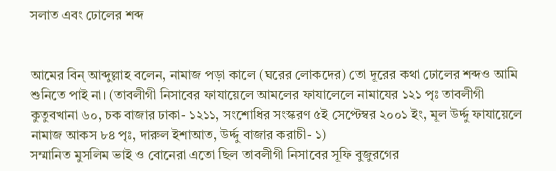সলাত এবং ঢোলের শব্দ


আমের বিন্ আব্দুল্লাহ বলেন, নামাজ পড়া কালে (ঘরের লোকদের) তো দূরের কথা ঢোলের শব্দও আমি শুনিতে পাই না। (তাবলীগী নিসাবের ফাযায়েলে আমলের ফাযালেলে নামাযের ১২১ পৃঃ তাবলীগী কুতুবখানা ৬০, চক বাজার ঢাকা- ১২১১, সংশোধির সংস্করণ ৫ই সেপ্টেম্বর ২০০১ ইং, মূল উর্দ্দু ফাযায়েলে নামাজ আকস ৮৪ পৃঃ, দারুল ইশাআত, উর্দ্দু বাজার করাচী- ১)
সম্মানিত মুসলিম ভাই ও বোনেরা এতো ছিল তাবলীগী নিসাবের সূফি বুজুরগের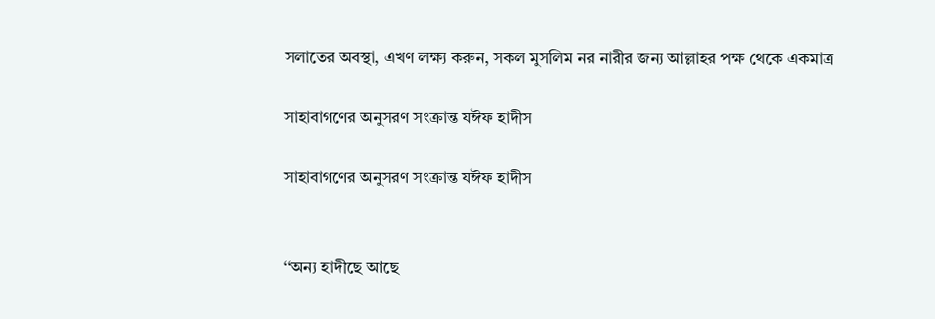সলাতের অবস্থা, এখণ লক্ষ্য করুন, সকল মুসলিম নর নারীর জন্য আল্লাহর পক্ষ থেকে একমাত্র

সাহাবাগণের অনুসরণ সংক্রান্ত যঈফ হাদীস

সাহাবাগণের অনুসরণ সংক্রান্ত যঈফ হাদীস


‘‘অন্য হাদীছে আছে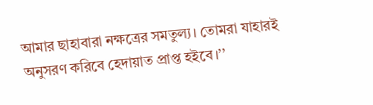আমার ছাহাবারা নক্ষত্রের সমতুল্য। তোমরা যাহারই অনুসরণ করিবে হেদায়াত প্রাপ্ত হইবে।’’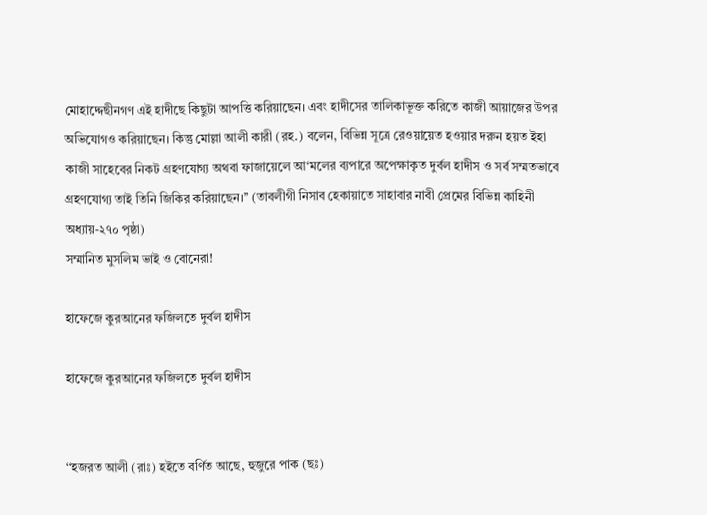মোহাদ্দেছীনগণ এই হাদীছে কিছুটা আপত্তি করিয়াছেন। এবং হাদীসের তালিকাভূক্ত করিতে কাজী আয়াজের উপর অভিযোগও করিয়াছেন। কিন্তু মোল্লা আলী কারী (রহ.) বলেন, বিভিন্ন সূত্রে রেওয়ায়েত হওয়ার দরুন হয়ত ইহা কাজী সাহেবের নিকট গ্রহণযোগ্য অথবা ফাজায়েলে আ‘মলের ব্যপারে অপেক্ষাকৃত দুর্বল হাদীস ও সর্ব সম্মতভাবে গ্রহণযোগ্য তাই তিনি জিকির করিয়াছেন।’’ (তাবলীগী নিসাব হেকায়াতে সাহাবার নাবী প্রেমের বিভিন্ন কাহিনী অধ্যায়-২৭০ পৃষ্ঠা)
সম্মানিত মুসলিম ভাই ও বোনেরা!

হাফেজে কুরআনের ফজিলতে দুর্বল হাদীস

হাফেজে কুরআনের ফজিলতে দুর্বল হাদীস


‘‘হজরত আলী (রাঃ) হইতে বর্ণিত আছে, হুজুরে পাক (ছঃ)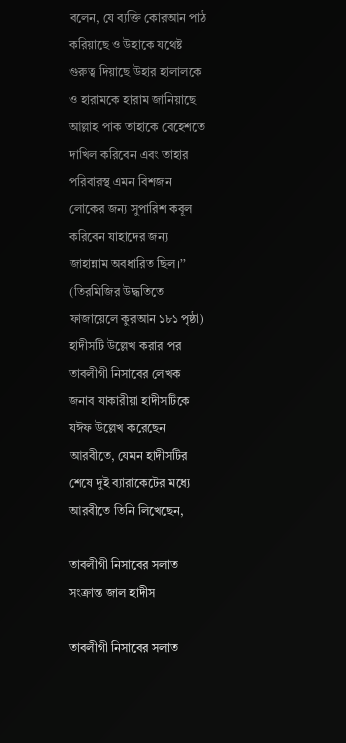বলেন, যে ব্যক্তি কোরআন পাঠ করিয়াছে ও উহাকে যথেষ্ট গুরুত্ব দিয়াছে উহার হালালকে ও হারামকে হারাম জানিয়াছে আল্লাহ পাক তাহাকে বেহেশতে দাখিল করিবেন এবং তাহার পরিবারস্থ এমন বিশজন  লোকের জন্য সুপারিশ কবূল করিবেন যাহাদের জন্য জাহান্নাম অবধারিত ছিল।’’ (তিরমিজির উদ্ধতিতে ফাজায়েলে কুরআন ১৮১ পৃষ্ঠা)
হাদীসটি উল্লেখ করার পর তাবলীগী নিসাবের লেখক জনাব যাকারীয়া হাদীসটিকে যঈফ উল্লেখ করেছেন আরবীতে, যেমন হাদীসটির শেষে দুই ব্যারাকেটের মধ্যে আরবীতে তিনি লিখেছেন,

তাবলীগী নিসাবের সলাত সংক্রান্ত জাল হাদীস

তাবলীগী নিসাবের সলাত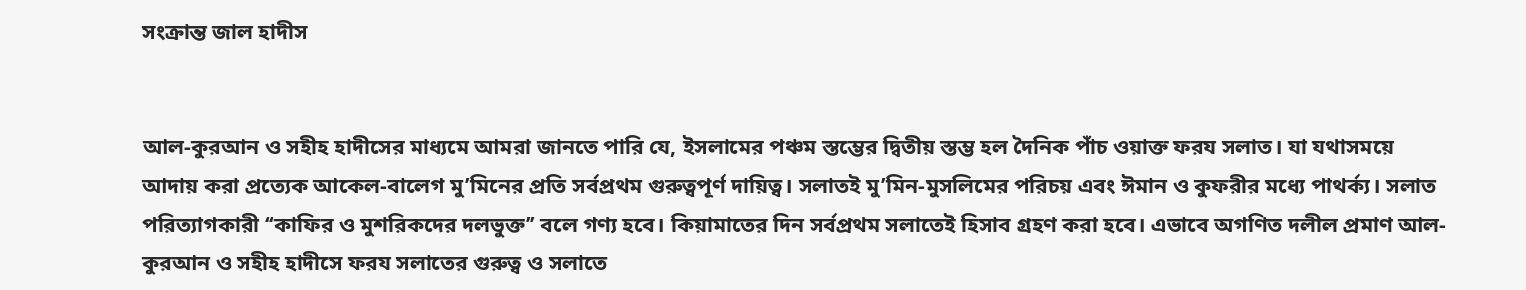সংক্রান্ত জাল হাদীস


আল-কুরআন ও সহীহ হাদীসের মাধ্যমে আমরা জানতে পারি যে, ইসলামের পঞ্চম স্তম্ভের দ্বিতীয় স্তম্ভ হল দৈনিক পাঁচ ওয়াক্ত ফরয সলাত। যা যথাসময়ে আদায় করা প্রত্যেক আকেল-বালেগ মু’মিনের প্রতি সর্বপ্রথম গুরুত্বপূর্ণ দায়িত্ব। সলাতই মু’মিন-মুসলিমের পরিচয় এবং ঈমান ও কুফরীর মধ্যে পাথর্ক্য। সলাত পরিত্যাগকারী ‘‘কাফির ও মুশরিকদের দলভুক্ত’’ বলে গণ্য হবে। কিয়ামাতের দিন সর্বপ্রথম সলাতেই হিসাব গ্রহণ করা হবে। এভাবে অগণিত দলীল প্রমাণ আল-কুরআন ও সহীহ হাদীসে ফরয সলাতের গুরুত্ব ও সলাতে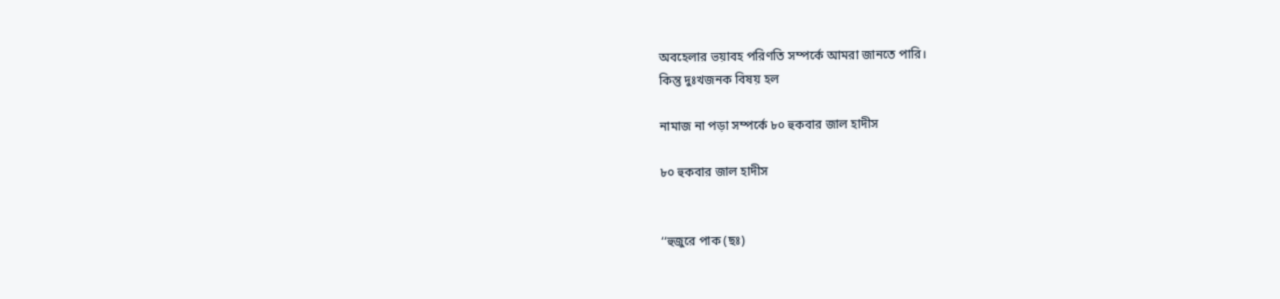অবহেলার ভয়াবহ পরিণতি সম্পর্কে আমরা জানতে পারি।
কিন্তু দুঃখজনক বিষয় হল

নামাজ না পড়া সম্পর্কে ৮০ হুকবার জাল হাদীস

৮০ হুকবার জাল হাদীস


‘‘হুজুরে পাক (ছঃ)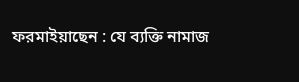ফরমাইয়াছেন : যে ব্যক্তি নামাজ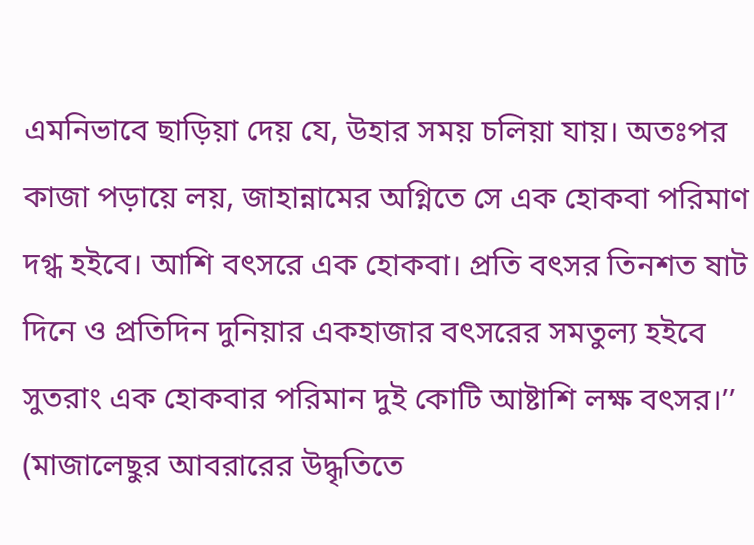এমনিভাবে ছাড়িয়া দেয় যে, উহার সময় চলিয়া যায়। অতঃপর কাজা পড়ায়ে লয়, জাহান্নামের অগ্নিতে সে এক হোকবা পরিমাণ দগ্ধ হইবে। আশি বৎসরে এক হোকবা। প্রতি বৎসর তিনশত ষাট দিনে ও প্রতিদিন দুনিয়ার একহাজার বৎসরের সমতুল্য হইবে সুতরাং এক হোকবার পরিমান দুই কোটি আষ্টাশি লক্ষ বৎসর।’’  (মাজালেছুর আবরারের উদ্ধৃতিতে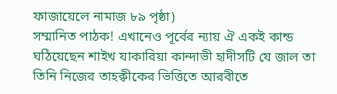ফাজায়েলে নামাজ ৮৯ পৃষ্ঠা)
সম্মানিত পাঠক! এখানেও পূর্বের ন্যায় ঐ একই কান্ড ঘঠিয়েছেন শাইখ যাকারিয়া কান্দাভী হাদীসটি যে জাল তা তিনি নিজের তাহক্বীকের ভিত্তিতে আরবীতে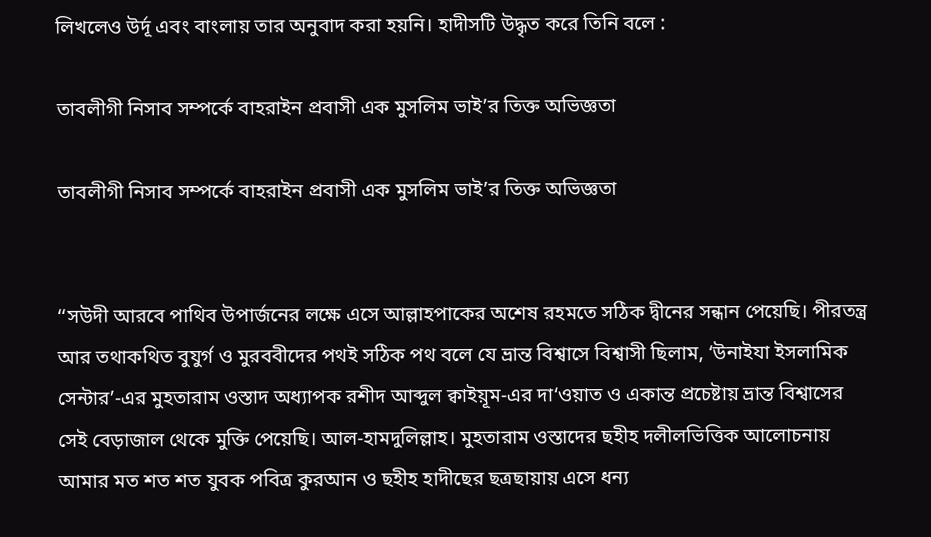লিখলেও উর্দূ এবং বাংলায় তার অনুবাদ করা হয়নি। হাদীসটি উদ্ধৃত করে তিনি বলে :

তাবলীগী নিসাব সম্পর্কে বাহরাইন প্রবাসী এক মুসলিম ভাই’র তিক্ত অভিজ্ঞতা

তাবলীগী নিসাব সম্পর্কে বাহরাইন প্রবাসী এক মুসলিম ভাই’র তিক্ত অভিজ্ঞতা


‘‘সউদী আরবে পাথিব উপার্জনের লক্ষে এসে আল্লাহপাকের অশেষ রহমতে সঠিক দ্বীনের সন্ধান পেয়েছি। পীরতন্ত্র আর তথাকথিত বুযুর্গ ও মুরববীদের পথই সঠিক পথ বলে যে ভ্রান্ত বিশ্বাসে বিশ্বাসী ছিলাম, ‘উনাইযা ইসলামিক সেন্টার’-এর মুহতারাম ওস্তাদ অধ্যাপক রশীদ আব্দুল ক্বাইয়ূম-এর দা‘ওয়াত ও একান্ত প্রচেষ্টায় ভ্রান্ত বিশ্বাসের সেই বেড়াজাল থেকে মুক্তি পেয়েছি। আল-হামদুলিল্লাহ। মুহতারাম ওস্তাদের ছহীহ দলীলভিত্তিক আলোচনায় আমার মত শত শত যুবক পবিত্র কুরআন ও ছহীহ হাদীছের ছত্রছায়ায় এসে ধন্য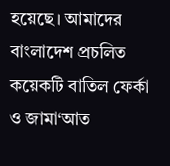হয়েছে। আমাদের বাংলাদেশ প্রচলিত কয়েকটি বাতিল ফের্কা ও জামা‘আত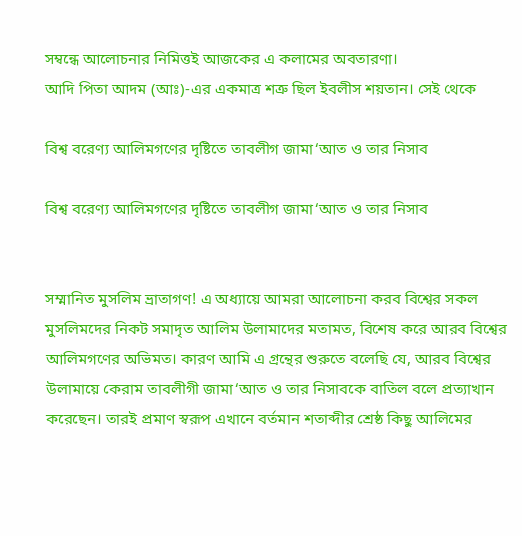সম্বন্ধে আলোচনার নিমিত্তই আজকের এ কলামের অবতারণা।
আদি পিতা আদম (আঃ)-এর একমাত্র শত্রু ছিল ইবলীস শয়তান। সেই থেকে

বিশ্ব বরেণ্য আলিমগণের দৃষ্টিতে তাবলীগ জামা‘আত ও তার নিসাব

বিশ্ব বরেণ্য আলিমগণের দৃষ্টিতে তাবলীগ জামা‘আত ও তার নিসাব


সম্মানিত মুসলিম ভ্রাতাগণ! এ অধ্যায়ে আমরা আলোচনা করব বিশ্বের সকল মুসলিমদের নিকট সমাদৃত আলিম উলামাদের মতামত, বিশেষ করে আরব বিশ্বের আলিমগণের অভিমত। কারণ আমি এ গ্রন্থের শুরুতে বলেছি যে, আরব বিশ্বের উলামায়ে কেরাম তাবলীগী জামা‘আত ও তার নিসাবকে বাতিল বলে প্রত্যাখান করেছেন। তারই প্রমাণ স্বরূপ এখানে বর্তমান শতাব্দীর শ্রেষ্ঠ কিছু আলিমের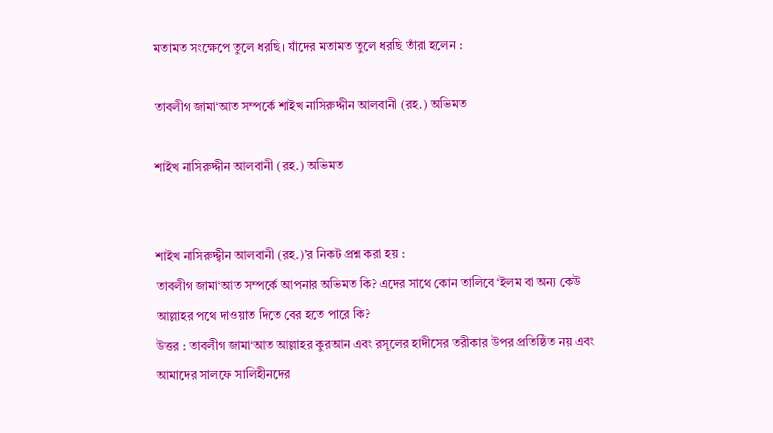মতামত সংক্ষেপে তুলে ধরছি। যাঁদের মতামত তুলে ধরছি তাঁরা হলেন :

তাবলীগ জামা‘আত সম্পর্কে শাইখ নাসিরুদ্দীন আলবানী (রহ.) অভিমত

শাইখ নাসিরুদ্দীন আলবানী (রহ.) অভিমত


শাইখ নাসিরুদ্দ্বীন আলবানী (রহ.)’র নিকট প্রশ্ন করা হয় :
তাবলীগ জামা‘আত সম্পর্কে আপনার অভিমত কি? এদের সাথে কোন তালিবে ‘ইলম বা অন্য কেউ আল্লাহর পথে দাওয়াত দিতে বের হতে পারে কি?
উত্তর : তাবলীগ জামা‘আত আল্লাহর কুরআন এবং রসূলের হাদীসের তরীকার উপর প্রতিষ্ঠিত নয় এবং আমাদের সালফে সালিহীনদের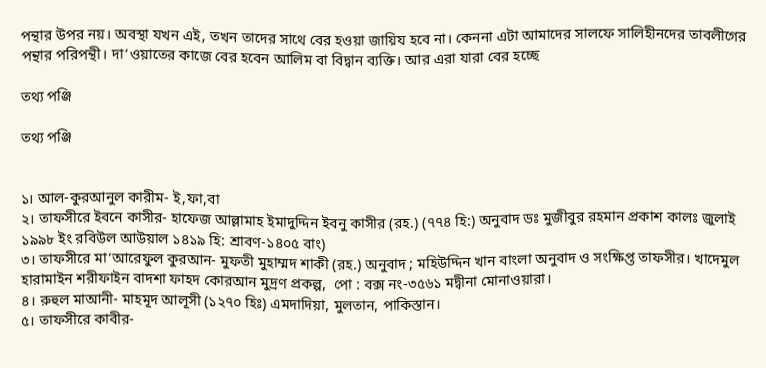পন্থার উপর নয়। অবস্থা যখন এই, তখন তাদের সাথে বের হওয়া জায়িয হবে না। কেননা এটা আমাদের সালফে সালিহীনদের তাবলীগের পন্থার পরিপন্থী। দা‘ওয়াতের কাজে বের হবেন আলিম বা বিদ্বান ব্যক্তি। আর এরা যারা বের হচ্ছে

তথ্য পঞ্জি

তথ্য পঞ্জি


১। আল-কুরআনুল কারীম- ই,ফা,বা
২। তাফসীরে ইবনে কাসীর- হাফেজ আল্লামাহ ইমাদুদ্দিন ইবনু কাসীর (রহ.) (৭৭৪ হি:) অনুবাদ ডঃ মুজীবুর রহমান প্রকাশ কালঃ জুলাই ১৯৯৮ ইং রবিউল আউয়াল ১৪১৯ হি: শ্রাবণ-১৪০৫ বাং)
৩। তাফসীরে মা‘আরেফুল কুরআন- মুফতী মুহাম্মদ শাকী (রহ.) অনুবাদ ; মহিউদ্দিন খান বাংলা অনুবাদ ও সংক্ষিপ্ত তাফসীর। খাদেমুল হারামাইন শরীফাইন বাদশা ফাহদ কোরআন মুদ্রণ প্রকল্প,  পো : বক্স নং-৩৫৬১ মদ্বীনা মোনাওয়ারা।
৪। রুহুল মাআনী- মাহমূদ আলূসী (১২৭০ হিঃ) এমদাদিয়া, মুলতান, পাকিস্তান।
৫। তাফসীরে কাবীর-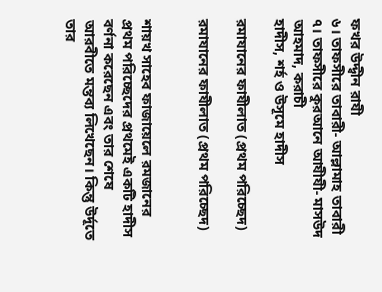ফখর উদ্দ্বীন রাযী
৬। তাফসীরে তাবারী- আল্লামাহ তাবারী
৭। তাফসীরে কুরআনে আযীযী- মাসউদ আহমাদ, করাচী
হাদীস, শর্হ ও উসূমে হাদীস

রমাযানের ফাযীলাত (প্রথম পরিচ্ছেদ)

রমাযানের ফাযীলাত (প্রথম পরিচ্ছেদ)


শায়খ সাহেব ফাজায়েলে রমজানের প্রথম পরিচ্ছেদের প্রথমেই একটি হাদীস বর্ণনা করেছেন এবং তার শেষে আরবীতে মন্তব্য লিখেছেন। কিন্তু উর্দূতে তার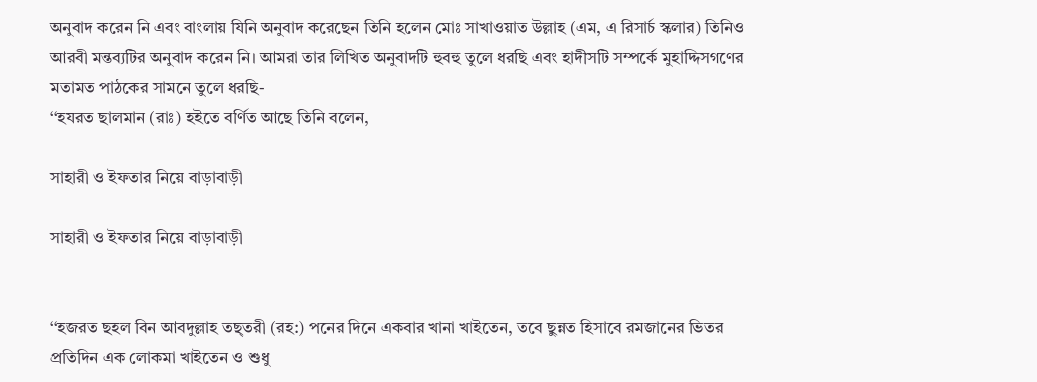অনুবাদ করেন নি এবং বাংলায় যিনি অনুবাদ করেছেন তিনি হলেন মোঃ সাখাওয়াত উল্লাহ (এম, এ রিসার্চ স্কলার) তিনিও আরবী মন্তব্যটির অনুবাদ করেন নি। আমরা তার লিখিত অনুবাদটি হুবহু তুলে ধরছি এবং হাদীসটি সম্পর্কে মুহাদ্দিসগণের মতামত পাঠকের সামনে তুলে ধরছি-
‘‘হযরত ছালমান (রাঃ) হইতে বর্ণিত আছে তিনি বলেন,

সাহারী ও ইফতার নিয়ে বাড়াবাড়ী

সাহারী ও ইফতার নিয়ে বাড়াবাড়ী


‘‘হজরত ছহল বিন আবদুল্লাহ তছ্তরী (রহ:) পনের দিনে একবার খানা খাইতেন, তবে ছুন্নত হিসাবে রমজানের ভিতর প্রতিদিন এক লোকমা খাইতেন ও শুধু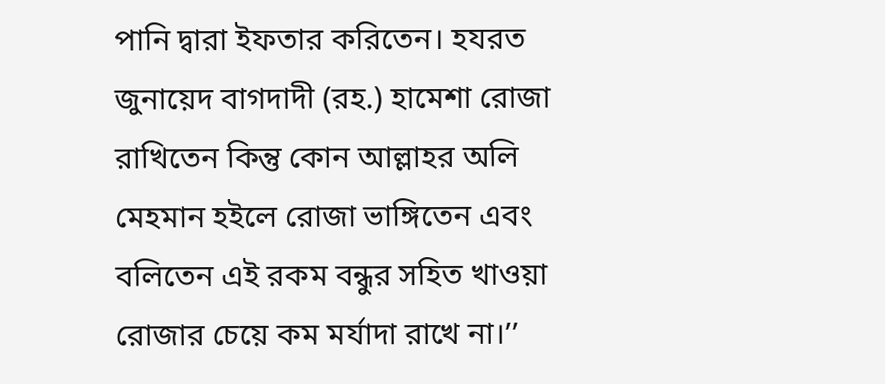পানি দ্বারা ইফতার করিতেন। হযরত জুনায়েদ বাগদাদী (রহ.) হামেশা রোজা রাখিতেন কিন্তু কোন আল্লাহর অলি মেহমান হইলে রোজা ভাঙ্গিতেন এবং বলিতেন এই রকম বন্ধুর সহিত খাওয়া রোজার চেয়ে কম মর্যাদা রাখে না।’’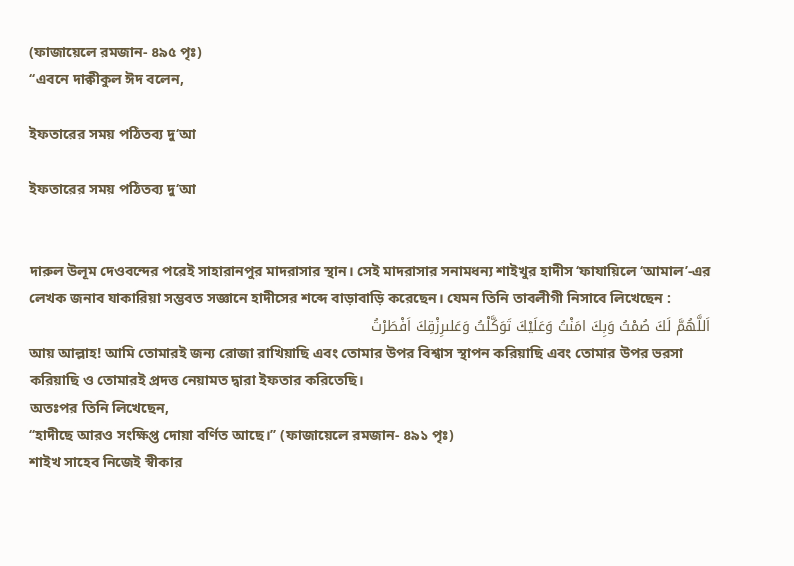(ফাজায়েলে রমজান- ৪৯৫ পৃঃ)
‘‘এবনে দাক্বীকুল ঈদ বলেন,

ইফতারের সময় পঠিতব্য দু‘আ

ইফতারের সময় পঠিতব্য দু‘আ


দারুল উলূম দেওবন্দের পরেই সাহারানপুর মাদরাসার স্থান। সেই মাদরাসার সনামধন্য শাইখুর হাদীস ‘ফাযায়িলে ‘আমাল’-এর লেখক জনাব যাকারিয়া সম্ভবত সজ্ঞানে হাদীসের শব্দে বাড়াবাড়ি করেছেন। যেমন তিনি তাবলীগী নিসাবে লিখেছেন :
اَللَّهُمَّ لَكَ صُمْتُ وَبِكَ امَنْتُ وَعَلَيْكَ تَوَكَّلْتُ وَعَلىرِزْقِكَ اَفْطَرْتُ
আয় আল্লাহ! আমি তোমারই জন্য রোজা রাখিয়াছি এবং তোমার উপর বিশ্বাস স্থাপন করিয়াছি এবং তোমার উপর ভরসা করিয়াছি ও তোমারই প্রদত্ত নেয়ামত দ্বারা ইফতার করিতেছি।
অতঃপর তিনি লিখেছেন,
‘‘হাদীছে আরও সংক্ষিপ্ত দোয়া বর্ণিত আছে।’’ (ফাজায়েলে রমজান- ৪৯১ পৃঃ)
শাইখ সাহেব নিজেই স্বীকার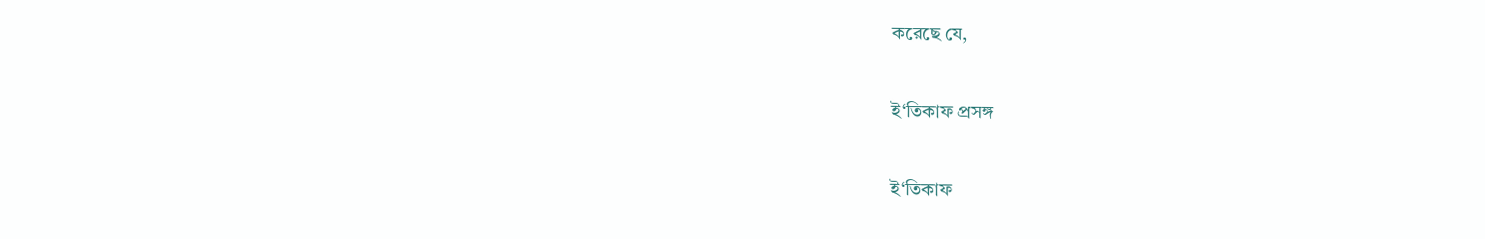করেছে যে,

ই‘তিকাফ প্রসঙ্গ

ই‘তিকাফ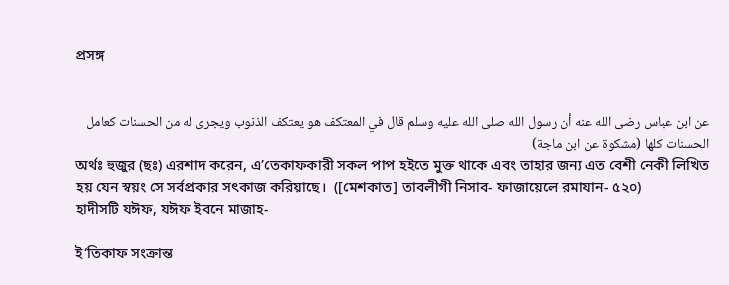প্রসঙ্গ


عن ابن عباس رضى الله عنه أن رسول الله صلى الله عليه وسلم قال في المعتكف هو يعتكف الذنوب ويجرى له من الحسنات كعامل الحسنات كلها (مشكوة عن ابن ماجة)
অর্থঃ হুজুর (ছঃ) এরশাদ করেন, এ’তেকাফকারী সকল পাপ হইতে মুক্ত থাকে এবং তাহার জন্য এত বেশী নেকী লিখিত হয় যেন স্বয়ং সে সর্বপ্রকার সৎকাজ করিয়াছে।  ([মেশকাত] তাবলীগী নিসাব- ফাজায়েলে রমাযান- ৫২০)
হাদীসটি যঈফ, যঈফ ইবনে মাজাহ-

ই‘তিকাফ সংক্রান্ত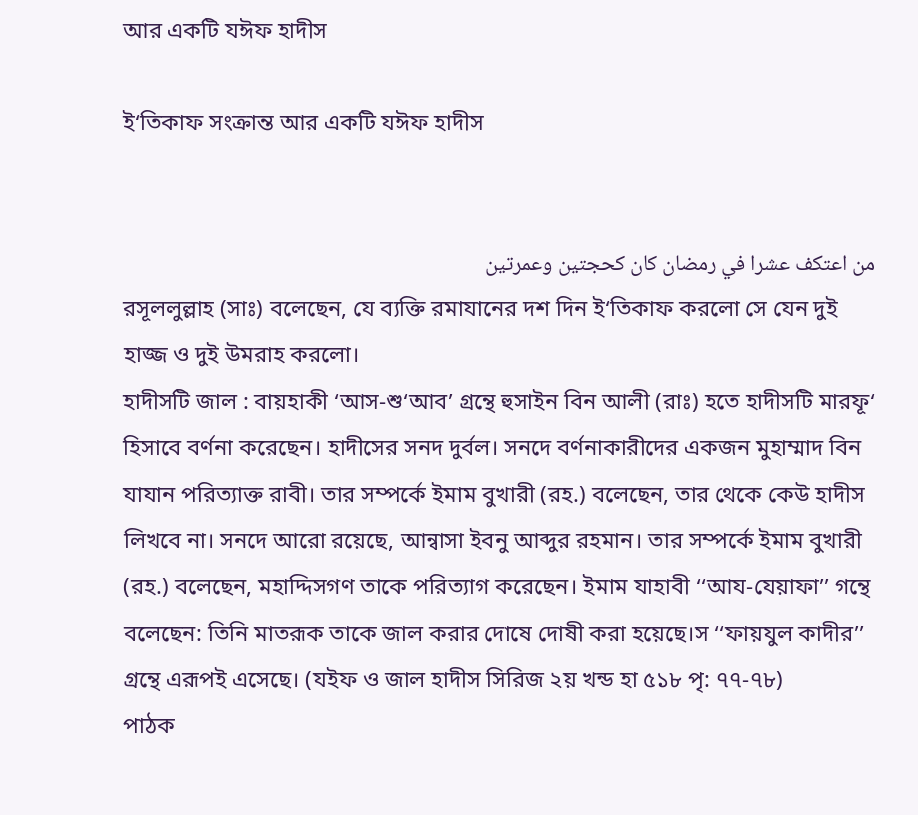আর একটি যঈফ হাদীস

ই‘তিকাফ সংক্রান্ত আর একটি যঈফ হাদীস


من اعتكف عشرا في رمضان كان كحجتين وعمرتين
রসূললুল্লাহ (সাঃ) বলেছেন, যে ব্যক্তি রমাযানের দশ দিন ই‘তিকাফ করলো সে যেন দুই হাজ্জ ও দুই উমরাহ করলো।
হাদীসটি জাল : বায়হাকী ‘আস-শু‘আব’ গ্রন্থে হুসাইন বিন আলী (রাঃ) হতে হাদীসটি মারফূ‘ হিসাবে বর্ণনা করেছেন। হাদীসের সনদ দুর্বল। সনদে বর্ণনাকারীদের একজন মুহাম্মাদ বিন যাযান পরিত্যাক্ত রাবী। তার সম্পর্কে ইমাম বুখারী (রহ.) বলেছেন, তার থেকে কেউ হাদীস লিখবে না। সনদে আরো রয়েছে, আন্বাসা ইবনু আব্দুর রহমান। তার সম্পর্কে ইমাম বুখারী (রহ.) বলেছেন, মহাদ্দিসগণ তাকে পরিত্যাগ করেছেন। ইমাম যাহাবী ‘‘আয-যেয়াফা’’ গন্থে বলেছেন: তিনি মাতরূক তাকে জাল করার দোষে দোষী করা হয়েছে।স ‘‘ফায়যুল কাদীর’’ গ্রন্থে এরূপই এসেছে। (যইফ ও জাল হাদীস সিরিজ ২য় খন্ড হা ৫১৮ পৃ: ৭৭-৭৮)
পাঠক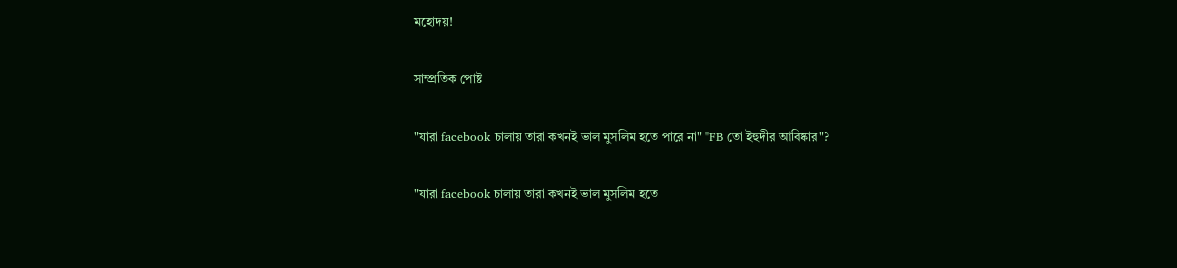মহোদয়!

সাম্প্রতিক পোষ্ট

"যারা facebook চালায় তারা কখনই ভাল মুসলিম হতে পারে না" "FB তো ইহুদীর আবিষ্কার"?

"যারা facebook চালায় তারা কখনই ভাল মুসলিম হতে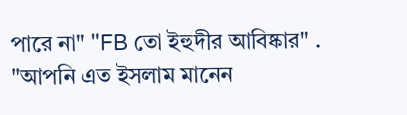পারে না" "FB তো ইহুদীর আবিষ্কার" . "আপনি এত ইসলাম মানেন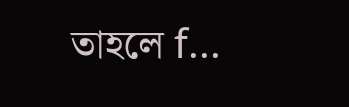তাহলে f...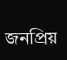জনপ্রিয়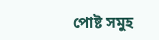পোষ্ট সমুহ